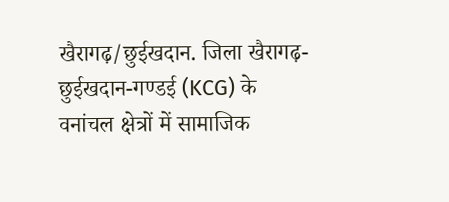खैरागढ़/छुईखदान. जिला खैरागढ़-छुईखदान-गण्डई (KCG) के वनांचल क्षेत्रों में सामाजिक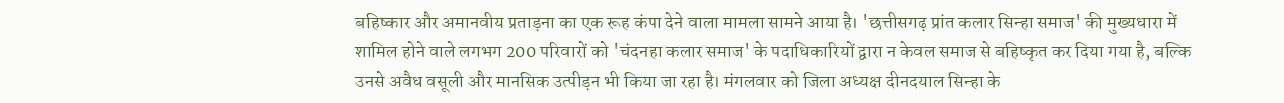बहिष्कार और अमानवीय प्रताड़ना का एक रूह कंपा देने वाला मामला सामने आया है। 'छत्तीसगढ़ प्रांत कलार सिन्हा समाज' की मुख्यधारा में शामिल होने वाले लगभग 200 परिवारों को 'चंदनहा कलार समाज' के पदाधिकारियों द्वारा न केवल समाज से बहिष्कृत कर दिया गया है, बल्कि उनसे अवैध वसूली और मानसिक उत्पीड़न भी किया जा रहा है। मंगलवार को जिला अध्यक्ष दीनदयाल सिन्हा के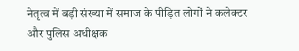नेतृत्व में बड़ी संख्या में समाज के पीड़ित लोगों ने कलेक्टर और पुलिस अधीक्षक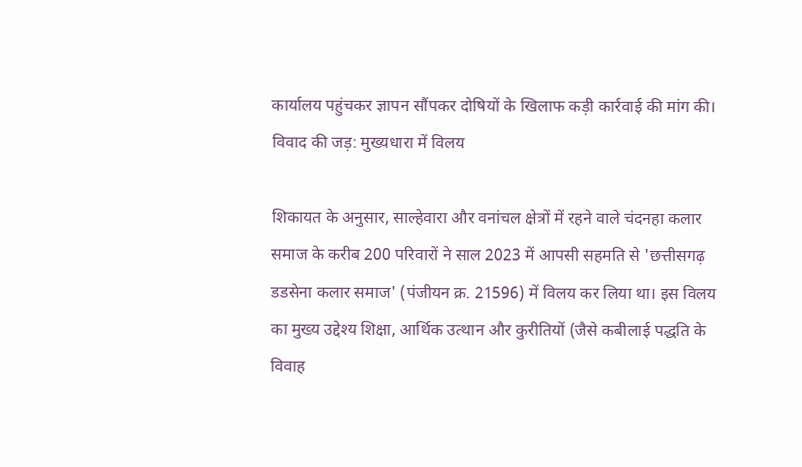कार्यालय पहुंचकर ज्ञापन सौंपकर दोषियों के खिलाफ कड़ी कार्रवाई की मांग की।
विवाद की जड़: मुख्यधारा में विलय

शिकायत के अनुसार, साल्हेवारा और वनांचल क्षेत्रों में रहने वाले चंदनहा कलार समाज के करीब 200 परिवारों ने साल 2023 में आपसी सहमति से 'छत्तीसगढ़ डडसेना कलार समाज' (पंजीयन क्र. 21596) में विलय कर लिया था। इस विलय का मुख्य उद्देश्य शिक्षा, आर्थिक उत्थान और कुरीतियों (जैसे कबीलाई पद्धति के विवाह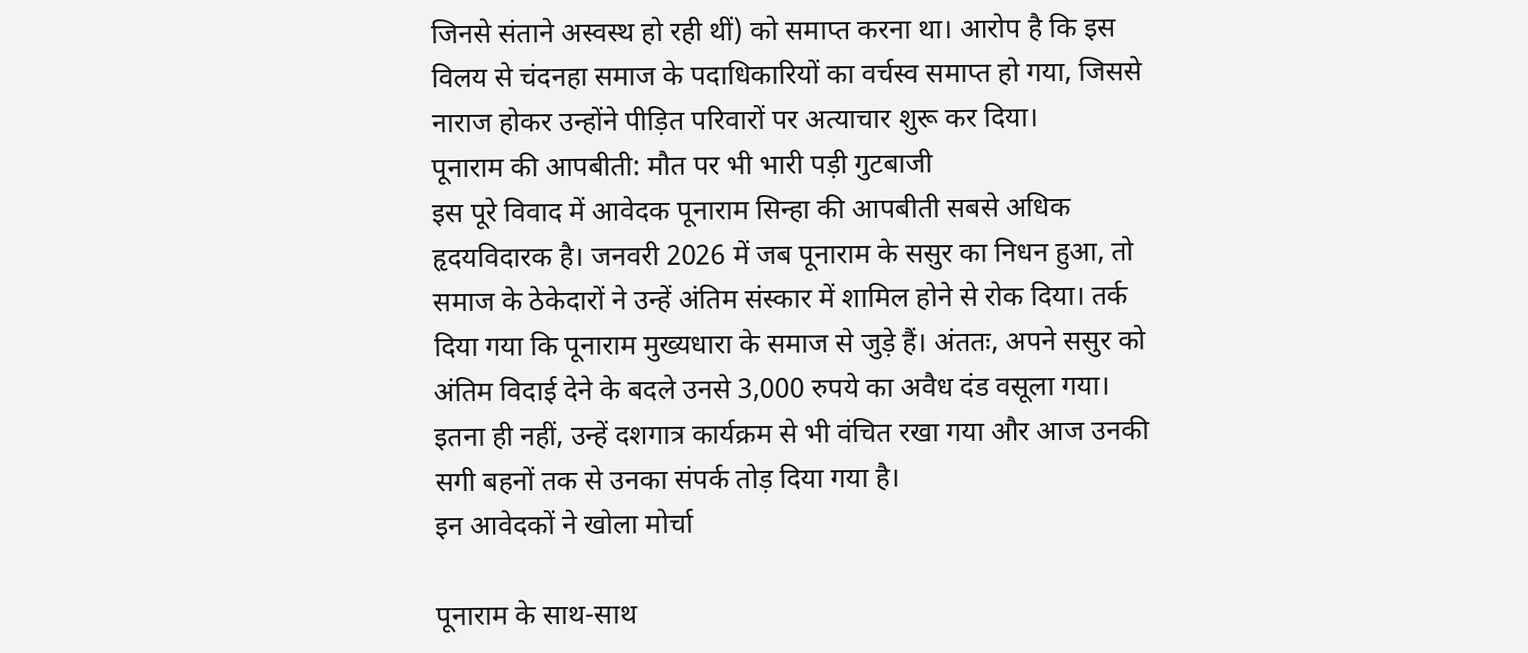जिनसे संताने अस्वस्थ हो रही थीं) को समाप्त करना था। आरोप है कि इस विलय से चंदनहा समाज के पदाधिकारियों का वर्चस्व समाप्त हो गया, जिससे नाराज होकर उन्होंने पीड़ित परिवारों पर अत्याचार शुरू कर दिया।
पूनाराम की आपबीती: मौत पर भी भारी पड़ी गुटबाजी
इस पूरे विवाद में आवेदक पूनाराम सिन्हा की आपबीती सबसे अधिक हृदयविदारक है। जनवरी 2026 में जब पूनाराम के ससुर का निधन हुआ, तो समाज के ठेकेदारों ने उन्हें अंतिम संस्कार में शामिल होने से रोक दिया। तर्क दिया गया कि पूनाराम मुख्यधारा के समाज से जुड़े हैं। अंततः, अपने ससुर को अंतिम विदाई देने के बदले उनसे 3,000 रुपये का अवैध दंड वसूला गया। इतना ही नहीं, उन्हें दशगात्र कार्यक्रम से भी वंचित रखा गया और आज उनकी सगी बहनों तक से उनका संपर्क तोड़ दिया गया है।
इन आवेदकों ने खोला मोर्चा

पूनाराम के साथ-साथ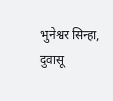भुनेश्वर सिन्हा, दुवासू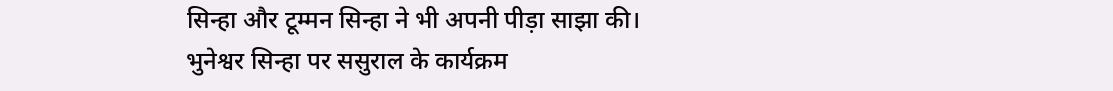सिन्हा और टूम्मन सिन्हा ने भी अपनी पीड़ा साझा की। भुनेश्वर सिन्हा पर ससुराल के कार्यक्रम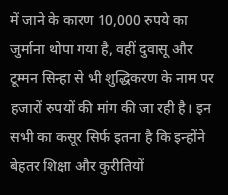में जाने के कारण 10,000 रुपये का जुर्माना थोपा गया है, वहीं दुवासू और टूम्मन सिन्हा से भी शुद्धिकरण के नाम पर हजारों रुपयों की मांग की जा रही है। इन सभी का कसूर सिर्फ इतना है कि इन्होंने बेहतर शिक्षा और कुरीतियों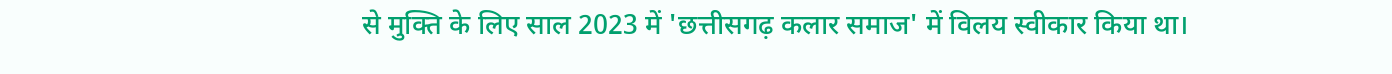से मुक्ति के लिए साल 2023 में 'छत्तीसगढ़ कलार समाज' में विलय स्वीकार किया था।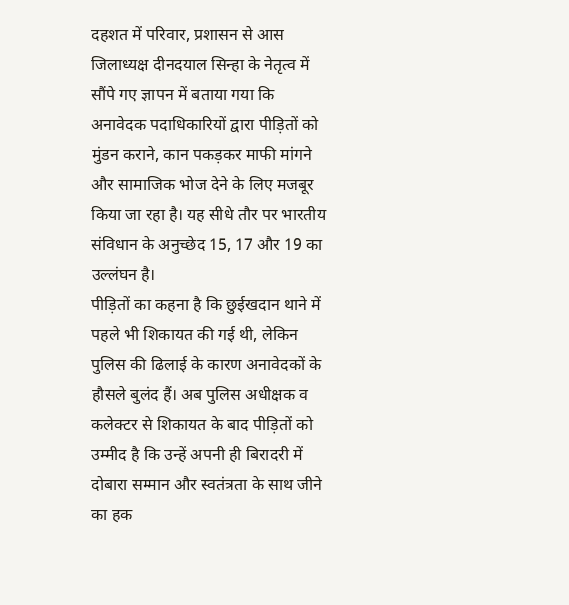दहशत में परिवार, प्रशासन से आस
जिलाध्यक्ष दीनदयाल सिन्हा के नेतृत्व में सौंपे गए ज्ञापन में बताया गया कि अनावेदक पदाधिकारियों द्वारा पीड़ितों को मुंडन कराने, कान पकड़कर माफी मांगने और सामाजिक भोज देने के लिए मजबूर किया जा रहा है। यह सीधे तौर पर भारतीय संविधान के अनुच्छेद 15, 17 और 19 का उल्लंघन है।
पीड़ितों का कहना है कि छुईखदान थाने में पहले भी शिकायत की गई थी, लेकिन पुलिस की ढिलाई के कारण अनावेदकों के हौसले बुलंद हैं। अब पुलिस अधीक्षक व कलेक्टर से शिकायत के बाद पीड़ितों को उम्मीद है कि उन्हें अपनी ही बिरादरी में दोबारा सम्मान और स्वतंत्रता के साथ जीने का हक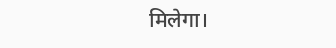मिलेगा।